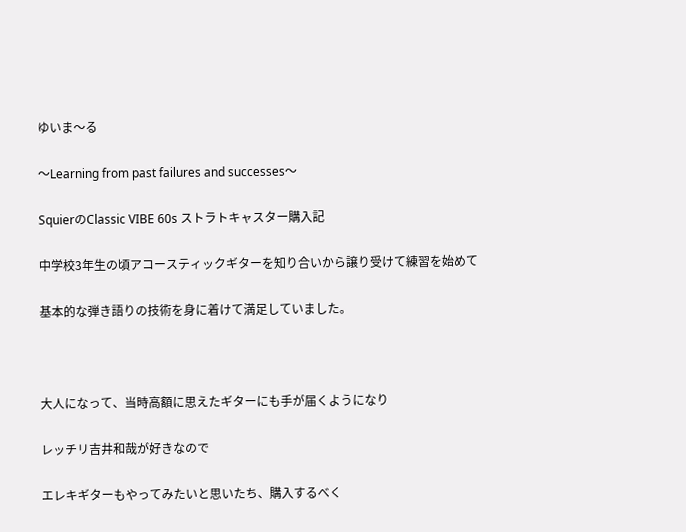ゆいま〜る

〜Learning from past failures and successes〜

SquierのClassic VIBE 60s ストラトキャスター購入記

中学校3年生の頃アコースティックギターを知り合いから譲り受けて練習を始めて

基本的な弾き語りの技術を身に着けて満足していました。



大人になって、当時高額に思えたギターにも手が届くようになり

レッチリ吉井和哉が好きなので

エレキギターもやってみたいと思いたち、購入するべく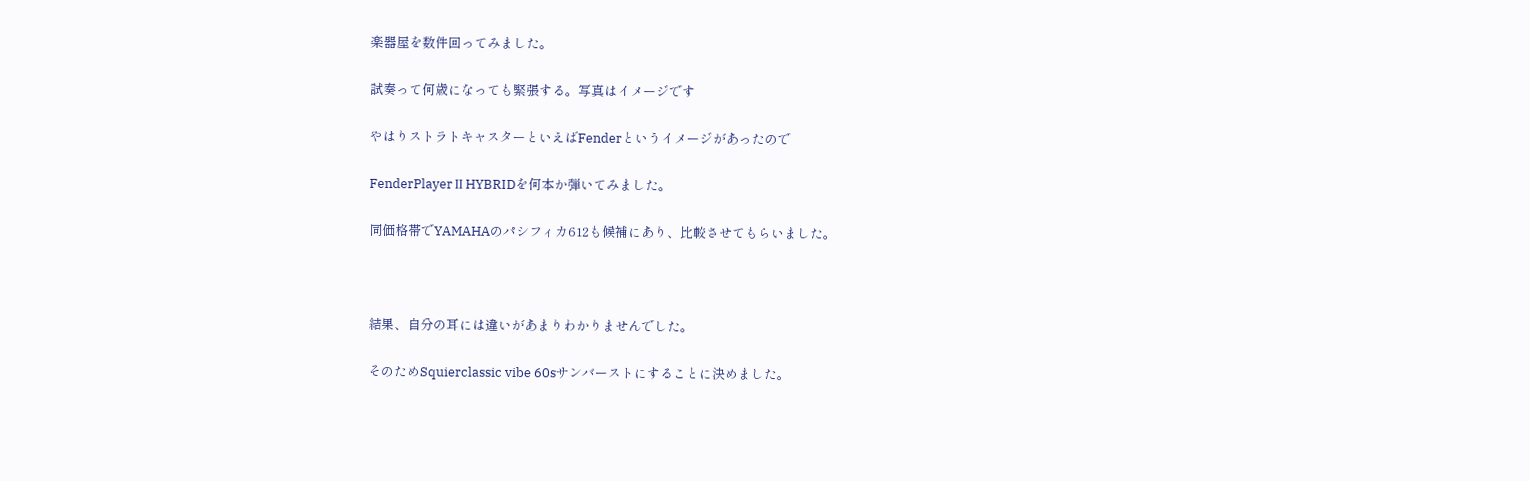楽器屋を数件回ってみました。

試奏って何歳になっても緊張する。写真はイメージです

やはりストラトキャスターといえばFenderというイメージがあったので

FenderPlayerⅡHYBRIDを何本か弾いてみました。

同価格帯でYAMAHAのパシフィカ612も候補にあり、比較させてもらいました。



結果、自分の耳には違いがあまりわかりませんでした。

そのためSquierclassic vibe 60sサンバーストにすることに決めました。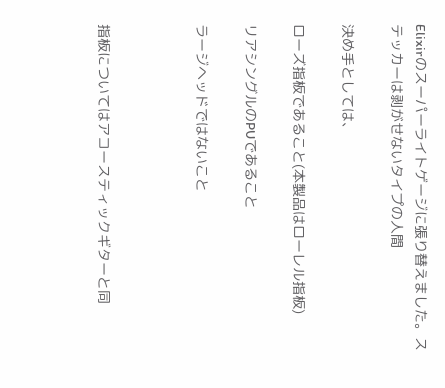Elixirのスーパーライトゲージに張り替えました。ステッカーは剥がせないタイプの人間

決め手としては、

ローズ指板であること(本製品はローレル指板)

リアシングルのPUであること

ラージヘッドではないこと



指板についてはアコースティックギターと同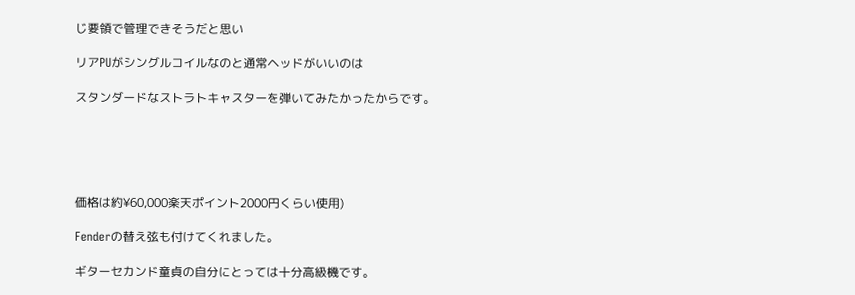じ要領で管理できそうだと思い

リアPUがシングルコイルなのと通常ヘッドがいいのは

スタンダードなストラトキャスターを弾いてみたかったからです。





価格は約¥60,000楽天ポイント2000円くらい使用)

Fenderの替え弦も付けてくれました。

ギターセカンド童貞の自分にとっては十分高級機です。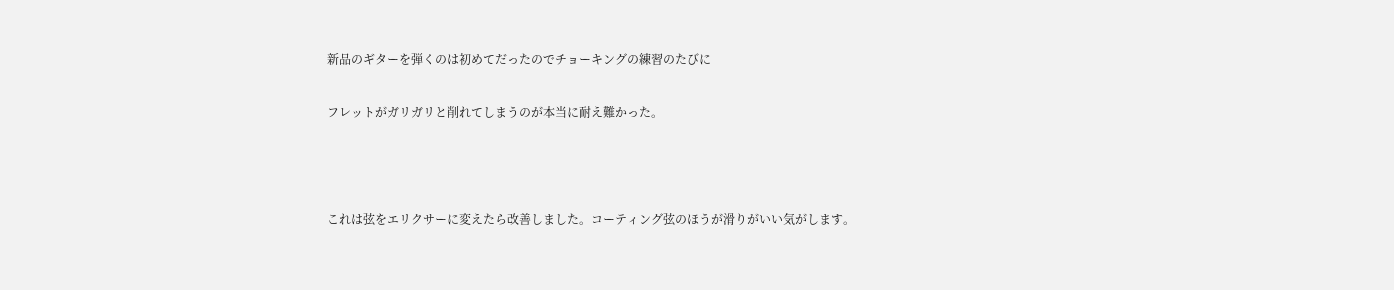新品のギターを弾くのは初めてだったのでチョーキングの練習のたびに

フレットがガリガリと削れてしまうのが本当に耐え難かった。



これは弦をエリクサーに変えたら改善しました。コーティング弦のほうが滑りがいい気がします。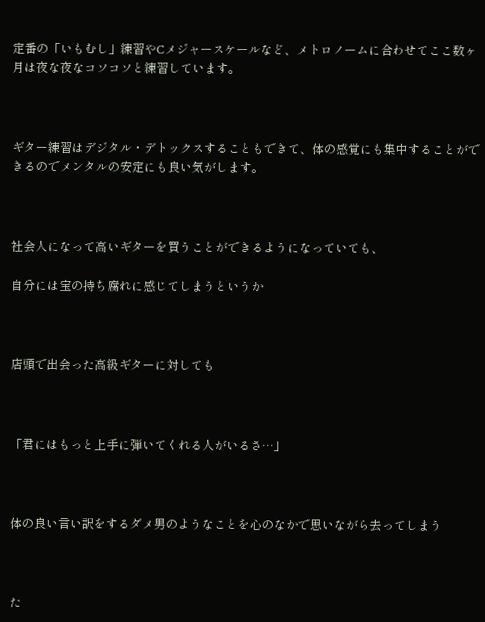定番の「いもむし」練習やCメジャースケールなど、メトロノームに合わせてここ数ヶ月は夜な夜なコソコソと練習しています。



ギター練習はデジタル・デトックスすることもできて、体の感覚にも集中することができるのでメンタルの安定にも良い気がします。



社会人になって高いギターを買うことができるようになっていても、

自分には宝の持ち腐れに感じてしまうというか



店頭で出会った高級ギターに対しても



「君にはもっと上手に弾いてくれる人がいるさ…」



体の良い言い訳をするダメ男のようなことを心のなかで思いながら去ってしまう



た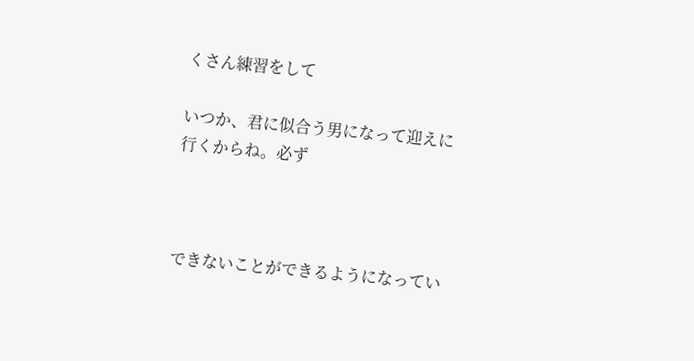くさん練習をして

いつか、君に似合う男になって迎えに行くからね。必ず



できないことができるようになってい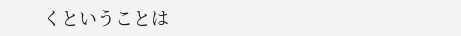くということは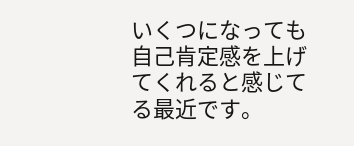いくつになっても自己肯定感を上げてくれると感じてる最近です。